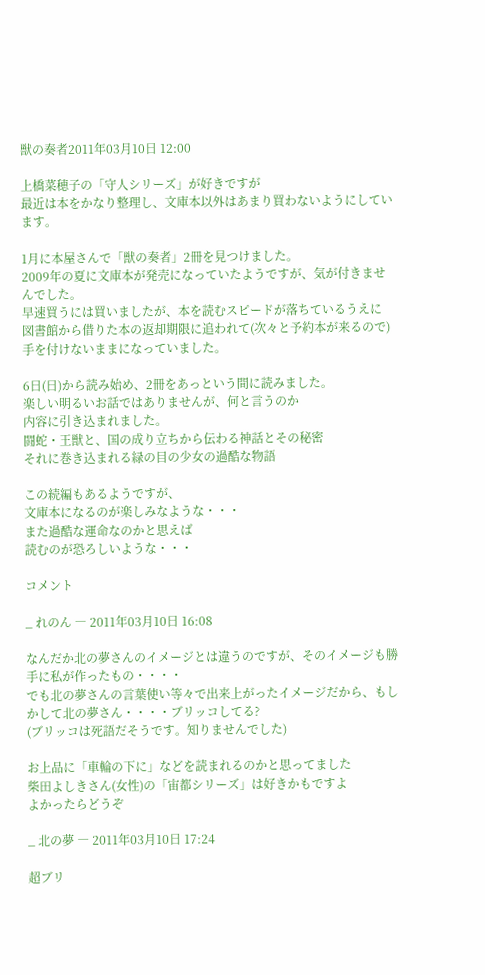獣の奏者2011年03月10日 12:00

上橋菜穂子の「守人シリーズ」が好きですが
最近は本をかなり整理し、文庫本以外はあまり買わないようにしています。

1月に本屋さんで「獣の奏者」2冊を見つけました。
2009年の夏に文庫本が発売になっていたようですが、気が付きませんでした。
早速買うには買いましたが、本を読むスピードが落ちているうえに
図書館から借りた本の返却期限に追われて(次々と予約本が来るので)
手を付けないままになっていました。

6日(日)から読み始め、2冊をあっという間に読みました。
楽しい明るいお話ではありませんが、何と言うのか
内容に引き込まれました。
闘蛇・王獣と、国の成り立ちから伝わる神話とその秘密
それに巻き込まれる緑の目の少女の過酷な物語

この続編もあるようですが、
文庫本になるのが楽しみなような・・・
また過酷な運命なのかと思えば
読むのが恐ろしいような・・・

コメント

_ れのん ― 2011年03月10日 16:08

なんだか北の夢さんのイメージとは違うのですが、そのイメージも勝手に私が作ったもの・・・・
でも北の夢さんの言葉使い等々で出来上がったイメージだから、もしかして北の夢さん・・・・ブリッコしてる?
(ブリッコは死語だそうです。知りませんでした)

お上品に「車輪の下に」などを読まれるのかと思ってました
柴田よしきさん(女性)の「宙都シリーズ」は好きかもですよ
よかったらどうぞ

_ 北の夢 ― 2011年03月10日 17:24

超ブリ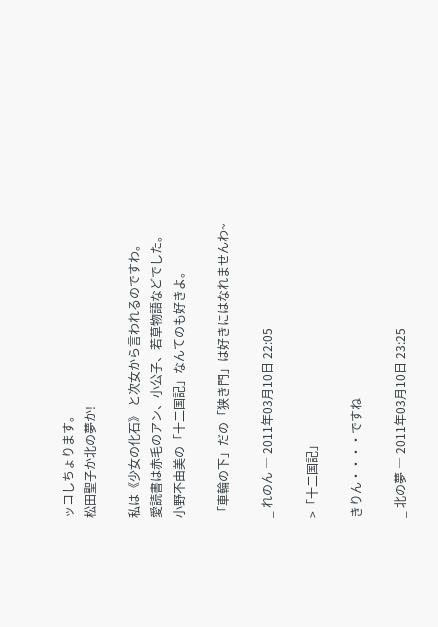ッコしちょります。
松田聖子か北の夢か!

私は《少女の化石》 と次女から言われるのですわ。
愛読書は赤毛のアン、小公子、若草物語などでした。
小野不由美の「十二国記」なんてのも好きよ。

「車輪の下」だの「狭き門」は好きにはなれませんわ~

_ れのん ― 2011年03月10日 22:05

>「十二国記」

きりん・・・・ですね

_ 北の夢 ― 2011年03月10日 23:25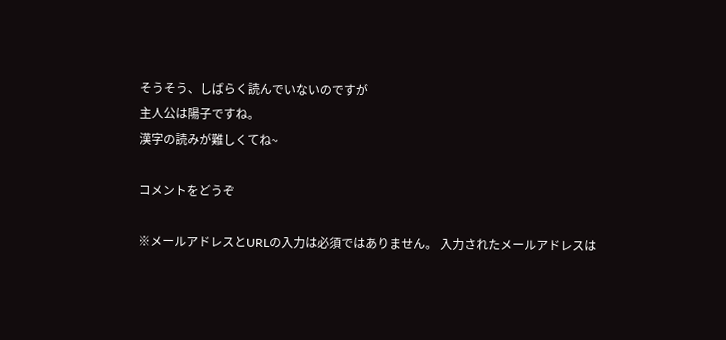そうそう、しばらく読んでいないのですが
主人公は陽子ですね。
漢字の読みが難しくてね~

コメントをどうぞ

※メールアドレスとURLの入力は必須ではありません。 入力されたメールアドレスは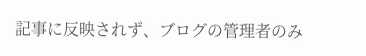記事に反映されず、ブログの管理者のみ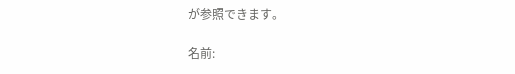が参照できます。

名前: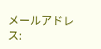メールアドレス: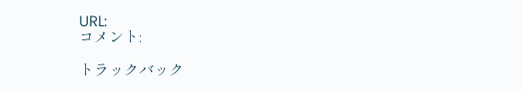URL:
コメント:

トラックバック